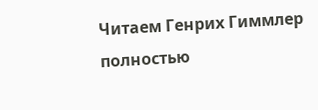Читаем Генрих Гиммлер полностью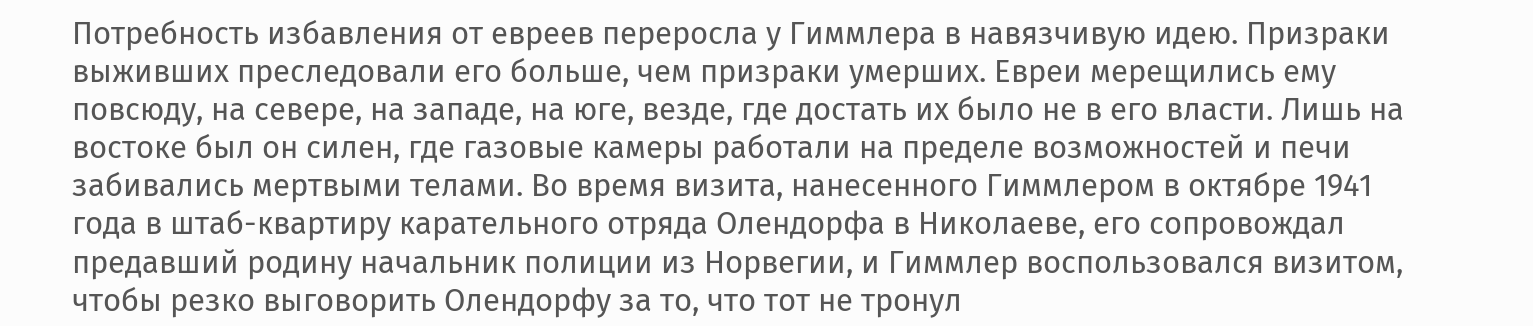Потребность избавления от евреев переросла у Гиммлера в навязчивую идею. Призраки выживших преследовали его больше, чем призраки умерших. Евреи мерещились ему повсюду, на севере, на западе, на юге, везде, где достать их было не в его власти. Лишь на востоке был он силен, где газовые камеры работали на пределе возможностей и печи забивались мертвыми телами. Во время визита, нанесенного Гиммлером в октябре 1941 года в штаб-квартиру карательного отряда Олендорфа в Николаеве, его сопровождал предавший родину начальник полиции из Норвегии, и Гиммлер воспользовался визитом, чтобы резко выговорить Олендорфу за то, что тот не тронул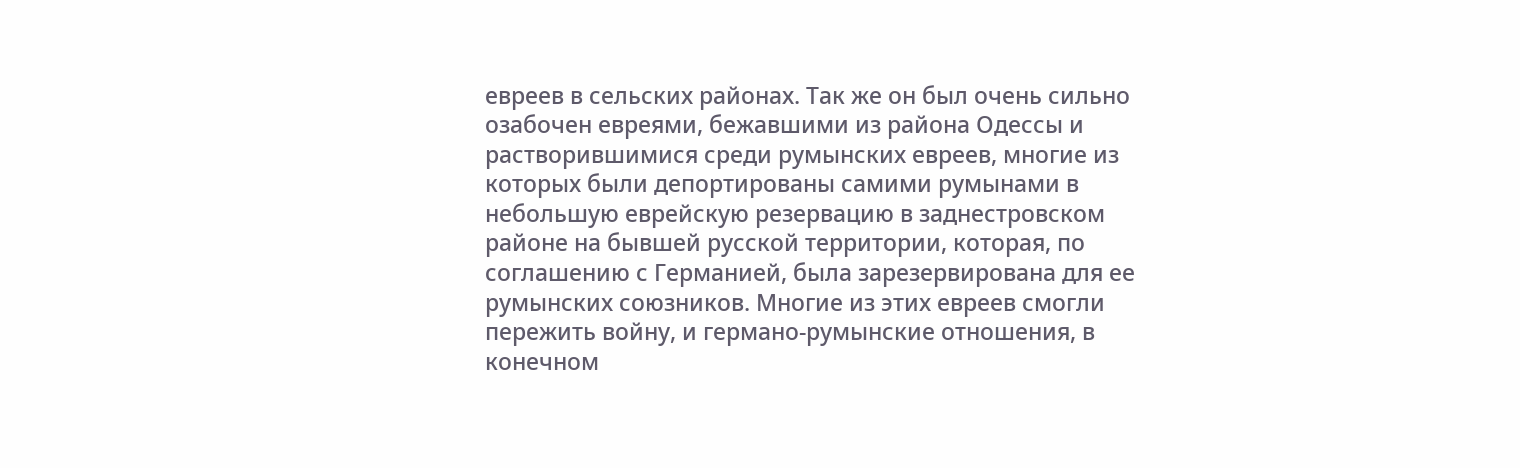евреев в сельских районах. Так же он был очень сильно озабочен евреями, бежавшими из района Одессы и растворившимися среди румынских евреев, многие из которых были депортированы самими румынами в небольшую еврейскую резервацию в заднестровском районе на бывшей русской территории, которая, по соглашению с Германией, была зарезервирована для ее румынских союзников. Многие из этих евреев смогли пережить войну, и германо-румынские отношения, в конечном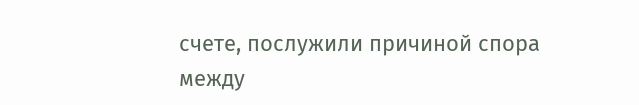счете, послужили причиной спора между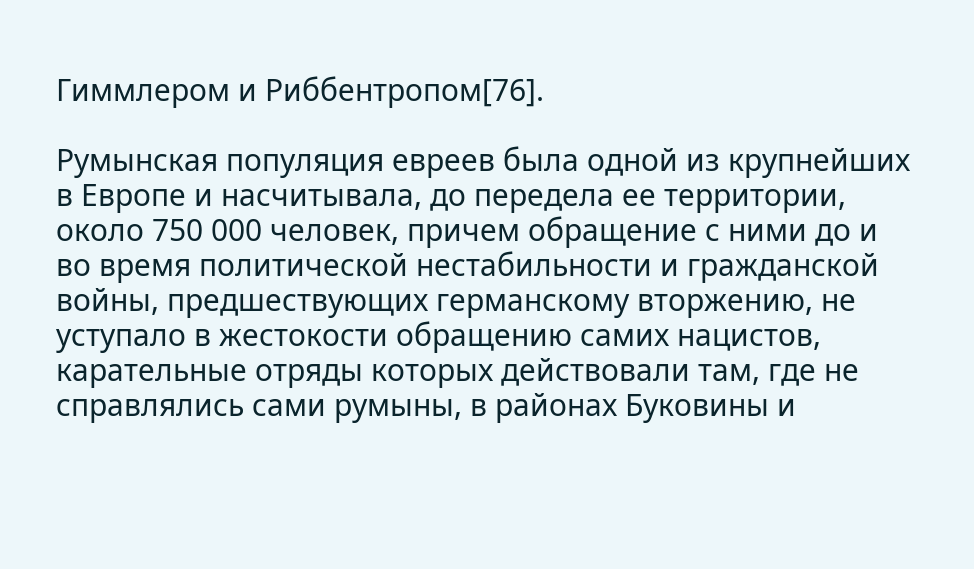Гиммлером и Риббентропом[76].

Румынская популяция евреев была одной из крупнейших в Европе и насчитывала, до передела ее территории, около 750 000 человек, причем обращение с ними до и во время политической нестабильности и гражданской войны, предшествующих германскому вторжению, не уступало в жестокости обращению самих нацистов, карательные отряды которых действовали там, где не справлялись сами румыны, в районах Буковины и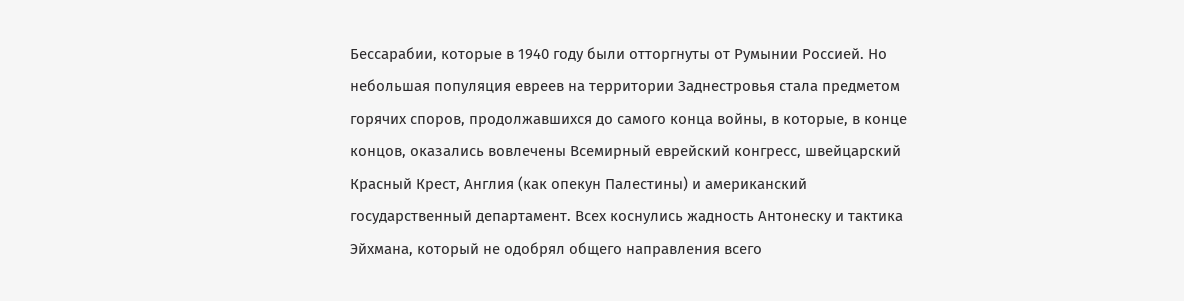Бессарабии, которые в 1940 году были отторгнуты от Румынии Россией. Но небольшая популяция евреев на территории Заднестровья стала предметом горячих споров, продолжавшихся до самого конца войны, в которые, в конце концов, оказались вовлечены Всемирный еврейский конгресс, швейцарский Красный Крест, Англия (как опекун Палестины) и американский государственный департамент. Всех коснулись жадность Антонеску и тактика Эйхмана, который не одобрял общего направления всего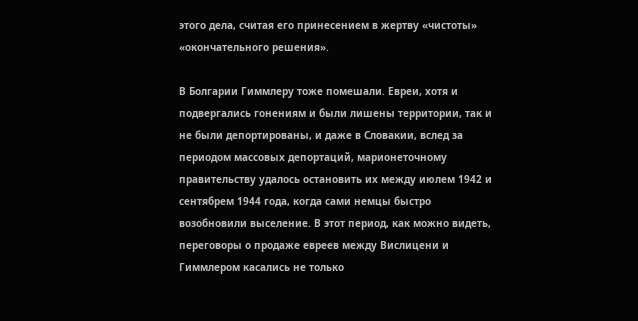этого дела, считая его принесением в жертву «чистоты» «окончательного решения».

В Болгарии Гиммлеру тоже помешали. Евреи, хотя и подвергались гонениям и были лишены территории, так и не были депортированы, и даже в Словакии, вслед за периодом массовых депортаций, марионеточному правительству удалось остановить их между июлем 1942 и сентябрем 1944 года, когда сами немцы быстро возобновили выселение. В этот период, как можно видеть, переговоры о продаже евреев между Вислицени и Гиммлером касались не только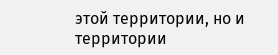этой территории, но и территории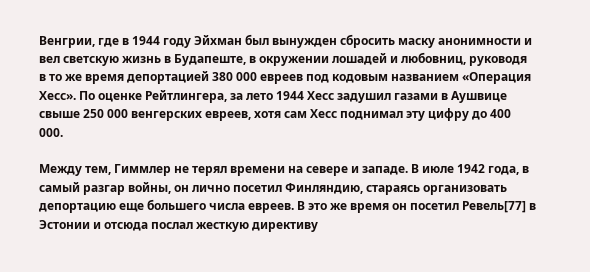Венгрии, где в 1944 году Эйхман был вынужден сбросить маску анонимности и вел светскую жизнь в Будапеште, в окружении лошадей и любовниц, руководя в то же время депортацией 380 000 евреев под кодовым названием «Операция Хесс». По оценке Рейтлингера, за лето 1944 Хесс задушил газами в Аушвице свыше 250 000 венгерских евреев, хотя сам Хесс поднимал эту цифру до 400 000.

Между тем, Гиммлер не терял времени на севере и западе. В июле 1942 года, в самый разгар войны, он лично посетил Финляндию, стараясь организовать депортацию еще большего числа евреев. В это же время он посетил Ревель[77] в Эстонии и отсюда послал жесткую директиву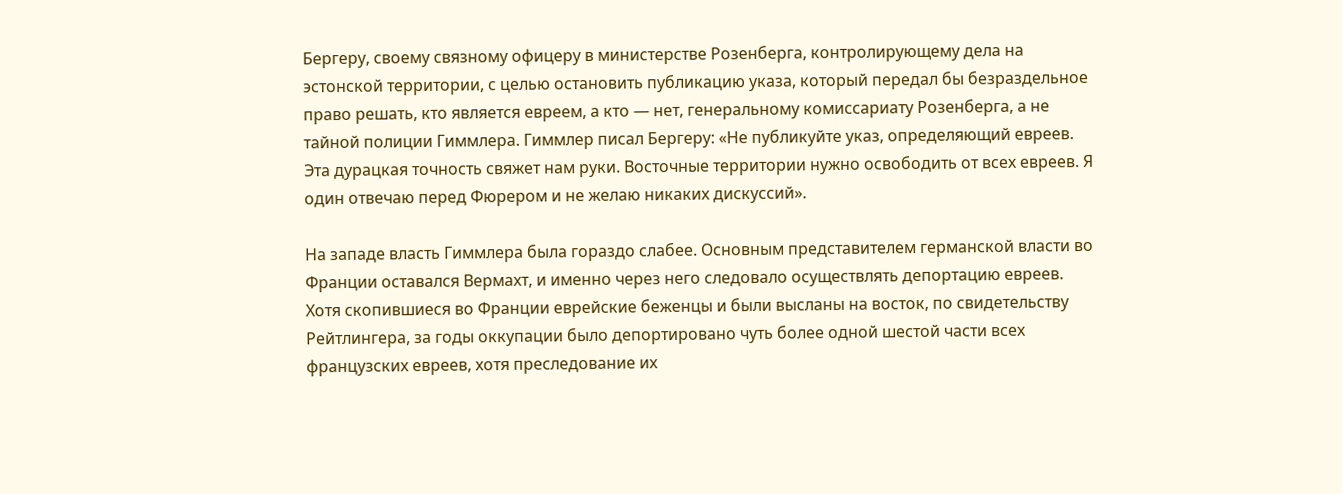Бергеру, своему связному офицеру в министерстве Розенберга, контролирующему дела на эстонской территории, с целью остановить публикацию указа, который передал бы безраздельное право решать, кто является евреем, а кто — нет, генеральному комиссариату Розенберга, а не тайной полиции Гиммлера. Гиммлер писал Бергеру: «Не публикуйте указ, определяющий евреев. Эта дурацкая точность свяжет нам руки. Восточные территории нужно освободить от всех евреев. Я один отвечаю перед Фюрером и не желаю никаких дискуссий».

На западе власть Гиммлера была гораздо слабее. Основным представителем германской власти во Франции оставался Вермахт, и именно через него следовало осуществлять депортацию евреев. Хотя скопившиеся во Франции еврейские беженцы и были высланы на восток, по свидетельству Рейтлингера, за годы оккупации было депортировано чуть более одной шестой части всех французских евреев, хотя преследование их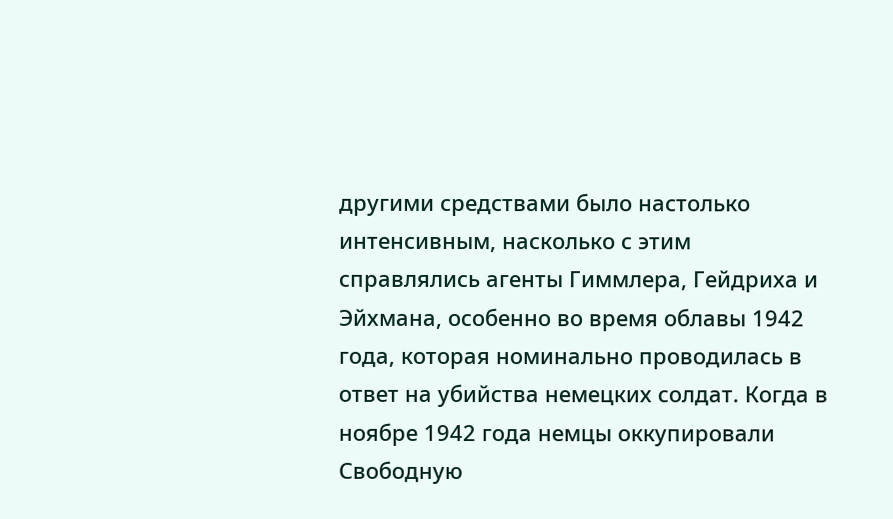другими средствами было настолько интенсивным, насколько с этим справлялись агенты Гиммлера, Гейдриха и Эйхмана, особенно во время облавы 1942 года, которая номинально проводилась в ответ на убийства немецких солдат. Когда в ноябре 1942 года немцы оккупировали Свободную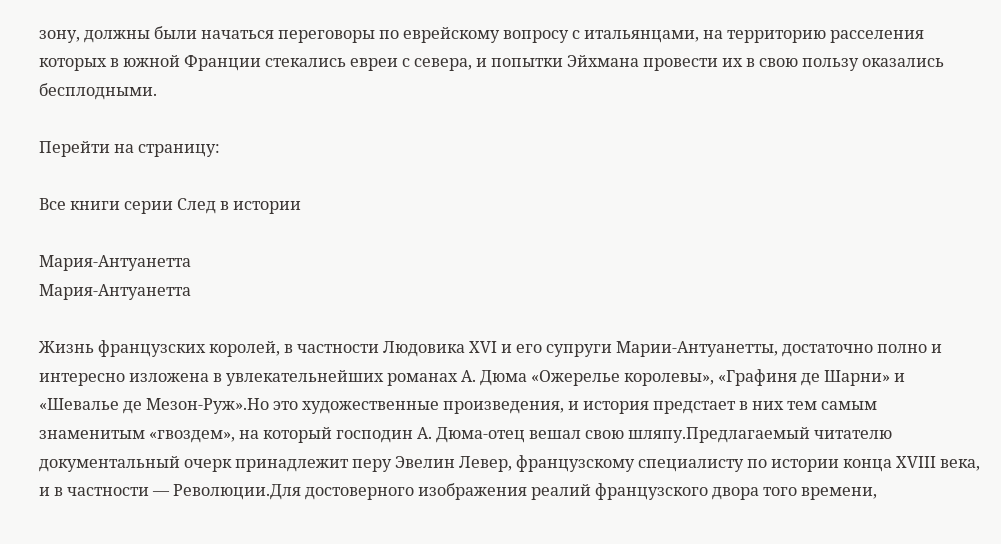зону, должны были начаться переговоры по еврейскому вопросу с итальянцами, на территорию расселения которых в южной Франции стекались евреи с севера, и попытки Эйхмана провести их в свою пользу оказались бесплодными.

Перейти на страницу:

Все книги серии След в истории

Мария-Антуанетта
Мария-Антуанетта

Жизнь французских королей, в частности Людовика XVI и его супруги Марии-Антуанетты, достаточно полно и интересно изложена в увлекательнейших романах А. Дюма «Ожерелье королевы», «Графиня де Шарни» и «Шевалье де Мезон-Руж».Но это художественные произведения, и история предстает в них тем самым знаменитым «гвоздем», на который господин А. Дюма-отец вешал свою шляпу.Предлагаемый читателю документальный очерк принадлежит перу Эвелин Левер, французскому специалисту по истории конца XVIII века, и в частности — Революции.Для достоверного изображения реалий французского двора того времени,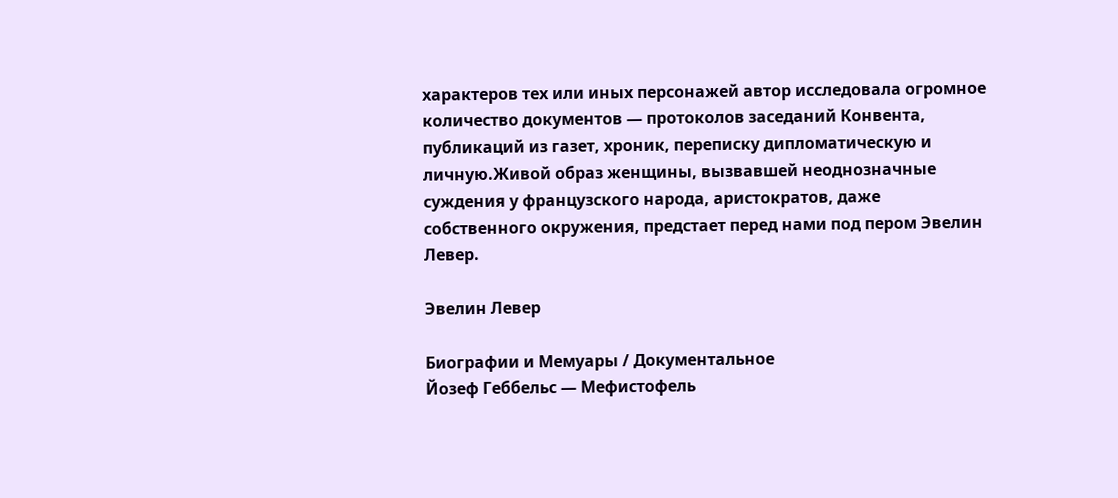характеров тех или иных персонажей автор исследовала огромное количество документов — протоколов заседаний Конвента, публикаций из газет, хроник, переписку дипломатическую и личную.Живой образ женщины, вызвавшей неоднозначные суждения у французского народа, аристократов, даже собственного окружения, предстает перед нами под пером Эвелин Левер.

Эвелин Левер

Биографии и Мемуары / Документальное
Йозеф Геббельс — Мефистофель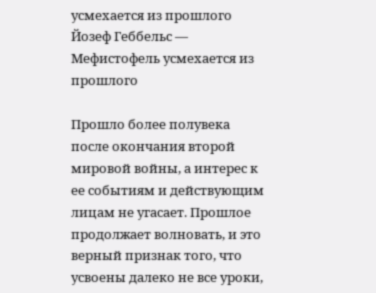усмехается из прошлого
Йозеф Геббельс — Мефистофель усмехается из прошлого

Прошло более полувека после окончания второй мировой войны, а интерес к ее событиям и действующим лицам не угасает. Прошлое продолжает волновать, и это верный признак того, что усвоены далеко не все уроки,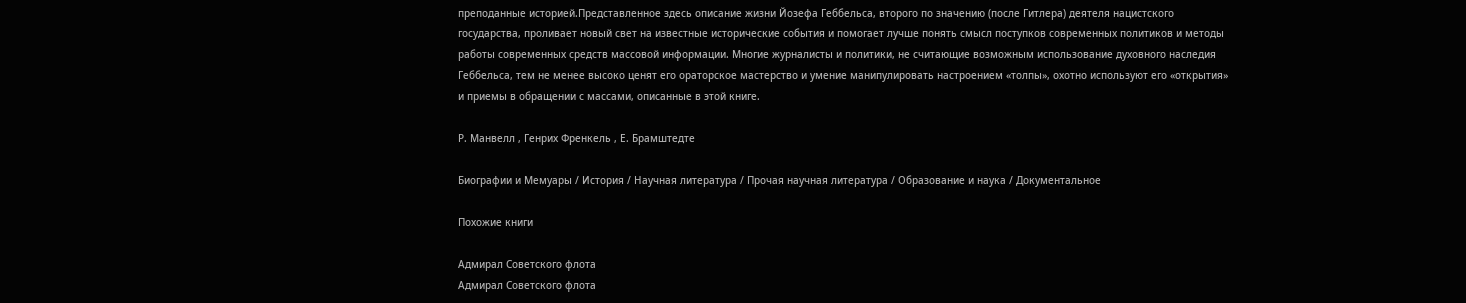преподанные историей.Представленное здесь описание жизни Йозефа Геббельса, второго по значению (после Гитлера) деятеля нацистского государства, проливает новый свет на известные исторические события и помогает лучше понять смысл поступков современных политиков и методы работы современных средств массовой информации. Многие журналисты и политики, не считающие возможным использование духовного наследия Геббельса, тем не менее высоко ценят его ораторское мастерство и умение манипулировать настроением «толпы», охотно используют его «открытия» и приемы в обращении с массами, описанные в этой книге.

Р. Манвелл , Генрих Френкель , Е. Брамштедте

Биографии и Мемуары / История / Научная литература / Прочая научная литература / Образование и наука / Документальное

Похожие книги

Адмирал Советского флота
Адмирал Советского флота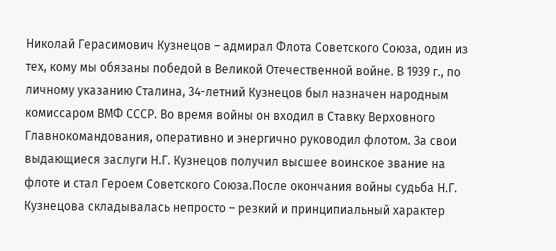Николай Герасимович Кузнецов – адмирал Флота Советского Союза, один из тех, кому мы обязаны победой в Великой Отечественной войне. В 1939 г., по личному указанию Сталина, 34-летний Кузнецов был назначен народным комиссаром ВМФ СССР. Во время войны он входил в Ставку Верховного Главнокомандования, оперативно и энергично руководил флотом. За свои выдающиеся заслуги Н.Г. Кузнецов получил высшее воинское звание на флоте и стал Героем Советского Союза.После окончания войны судьба Н.Г. Кузнецова складывалась непросто – резкий и принципиальный характер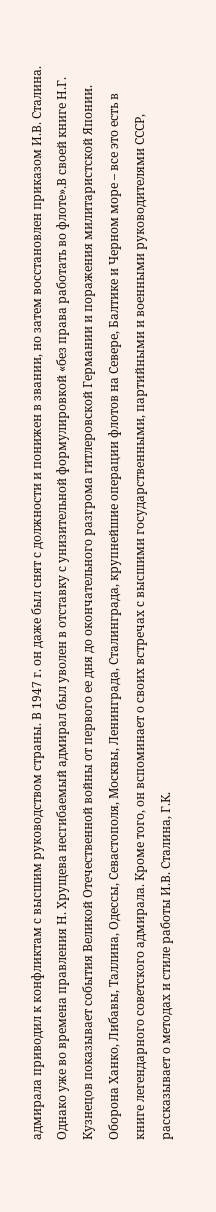адмирала приводил к конфликтам с высшим руководством страны. В 1947 г. он даже был снят с должности и понижен в звании, но затем восстановлен приказом И.В. Сталина. Однако уже во времена правления Н. Хрущева несгибаемый адмирал был уволен в отставку с унизительной формулировкой «без права работать во флоте».В своей книге Н.Г. Кузнецов показывает события Великой Отечественной войны от первого ее дня до окончательного разгрома гитлеровской Германии и поражения милитаристской Японии. Оборона Ханко, Либавы, Таллина, Одессы, Севастополя, Москвы, Ленинграда, Сталинграда, крупнейшие операции флотов на Севере, Балтике и Черном море – все это есть в книге легендарного советского адмирала. Кроме того, он вспоминает о своих встречах с высшими государственными, партийными и военными руководителями СССР, рассказывает о методах и стиле работы И.В. Сталина, Г.К.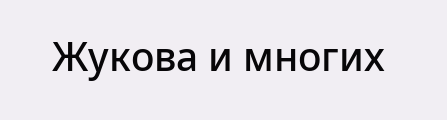Жукова и многих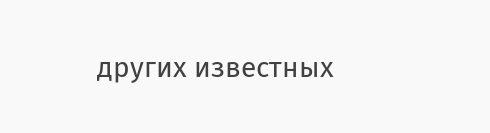других известных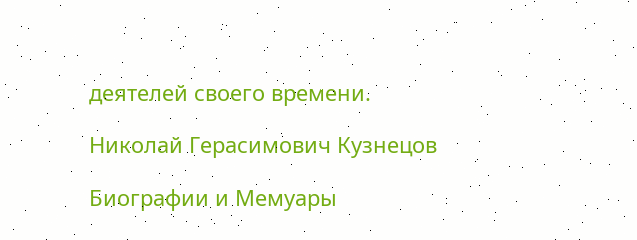деятелей своего времени.

Николай Герасимович Кузнецов

Биографии и Мемуары